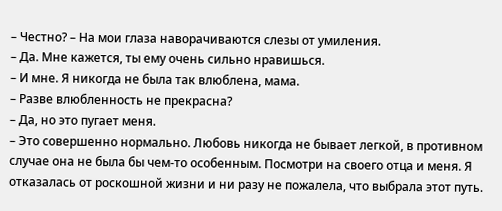– Честно? – На мои глаза наворачиваются слезы от умиления.
– Да. Мне кажется, ты ему очень сильно нравишься.
– И мне. Я никогда не была так влюблена, мама.
– Разве влюбленность не прекрасна?
– Да, но это пугает меня.
– Это совершенно нормально. Любовь никогда не бывает легкой, в противном случае она не была бы чем-то особенным. Посмотри на своего отца и меня. Я отказалась от роскошной жизни и ни разу не пожалела, что выбрала этот путь.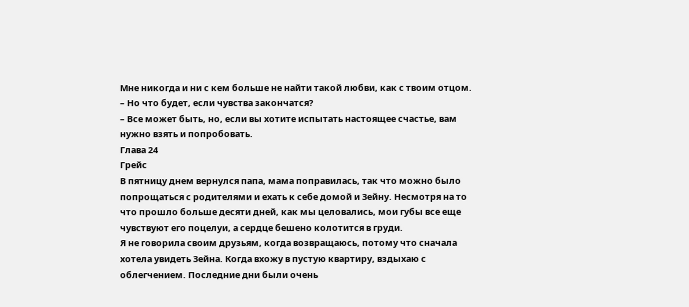Мне никогда и ни с кем больше не найти такой любви, как с твоим отцом.
– Но что будет, если чувства закончатся?
– Все может быть, но, если вы хотите испытать настоящее счастье, вам нужно взять и попробовать.
Глава 24
Грейс
В пятницу днем вернулся папа, мама поправилась, так что можно было попрощаться с родителями и ехать к себе домой и Зейну. Несмотря на то что прошло больше десяти дней, как мы целовались, мои губы все еще чувствуют его поцелуи, а сердце бешено колотится в груди.
Я не говорила своим друзьям, когда возвращаюсь, потому что сначала хотела увидеть Зейна. Когда вхожу в пустую квартиру, вздыхаю с облегчением. Последние дни были очень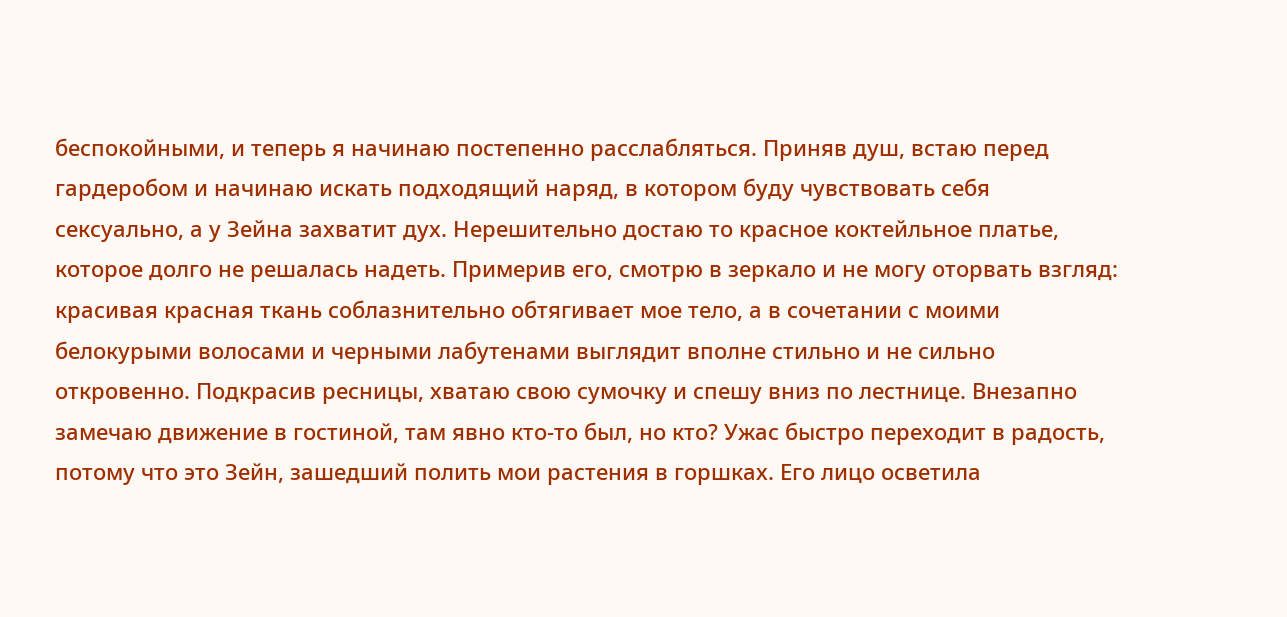беспокойными, и теперь я начинаю постепенно расслабляться. Приняв душ, встаю перед гардеробом и начинаю искать подходящий наряд, в котором буду чувствовать себя сексуально, а у Зейна захватит дух. Нерешительно достаю то красное коктейльное платье, которое долго не решалась надеть. Примерив его, смотрю в зеркало и не могу оторвать взгляд: красивая красная ткань соблазнительно обтягивает мое тело, а в сочетании с моими белокурыми волосами и черными лабутенами выглядит вполне стильно и не сильно откровенно. Подкрасив ресницы, хватаю свою сумочку и спешу вниз по лестнице. Внезапно замечаю движение в гостиной, там явно кто-то был, но кто? Ужас быстро переходит в радость, потому что это Зейн, зашедший полить мои растения в горшках. Его лицо осветила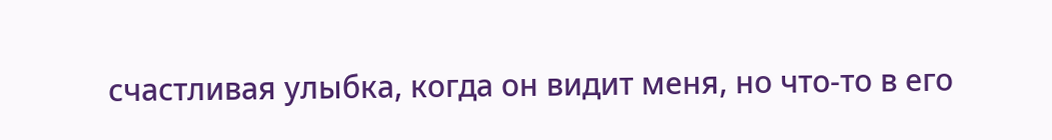счастливая улыбка, когда он видит меня, но что-то в его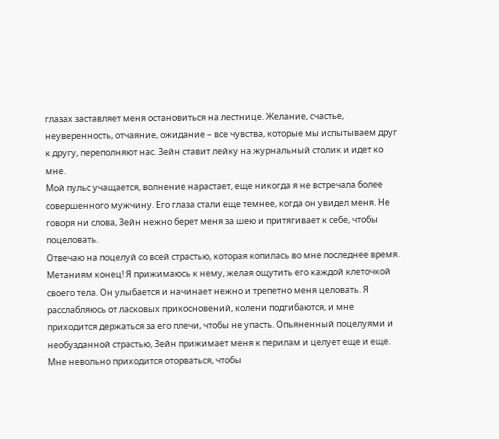глазах заставляет меня остановиться на лестнице. Желание, счастье, неуверенность, отчаяние, ожидание – все чувства, которые мы испытываем друг к другу, переполняют нас. Зейн ставит лейку на журнальный столик и идет ко мне.
Мой пульс учащается, волнение нарастает, еще никогда я не встречала более совершенного мужчину. Его глаза стали еще темнее, когда он увидел меня. Не говоря ни слова, Зейн нежно берет меня за шею и притягивает к себе, чтобы поцеловать.
Отвечаю на поцелуй со всей страстью, которая копилась во мне последнее время. Метаниям конец! Я прижимаюсь к нему, желая ощутить его каждой клеточкой своего тела. Он улыбается и начинает нежно и трепетно меня целовать. Я расслабляюсь от ласковых прикосновений, колени подгибаются, и мне приходится держаться за его плечи, чтобы не упасть. Опьяненный поцелуями и необузданной страстью, Зейн прижимает меня к перилам и целует еще и еще.
Мне невольно приходится оторваться, чтобы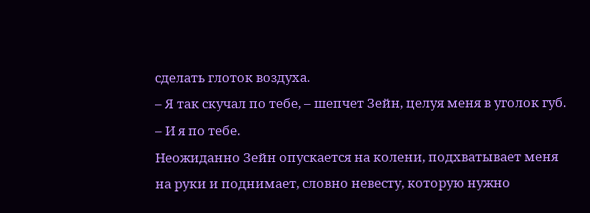сделать глоток воздуха.
– Я так скучал по тебе, – шепчет Зейн, целуя меня в уголок губ.
– И я по тебе.
Неожиданно Зейн опускается на колени, подхватывает меня на руки и поднимает, словно невесту, которую нужно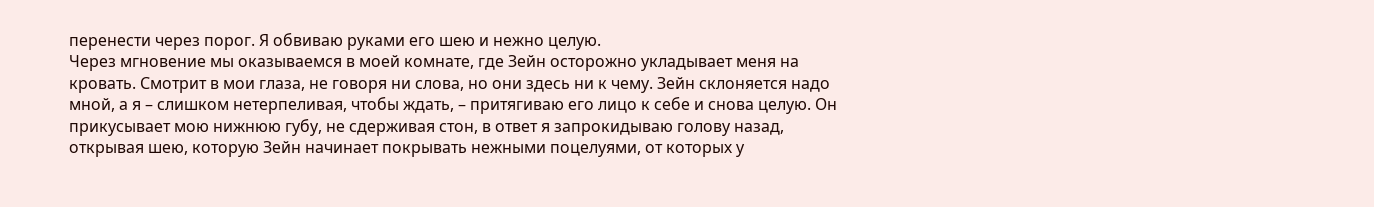перенести через порог. Я обвиваю руками его шею и нежно целую.
Через мгновение мы оказываемся в моей комнате, где Зейн осторожно укладывает меня на кровать. Смотрит в мои глаза, не говоря ни слова, но они здесь ни к чему. Зейн склоняется надо мной, а я – слишком нетерпеливая, чтобы ждать, – притягиваю его лицо к себе и снова целую. Он прикусывает мою нижнюю губу, не сдерживая стон, в ответ я запрокидываю голову назад, открывая шею, которую Зейн начинает покрывать нежными поцелуями, от которых у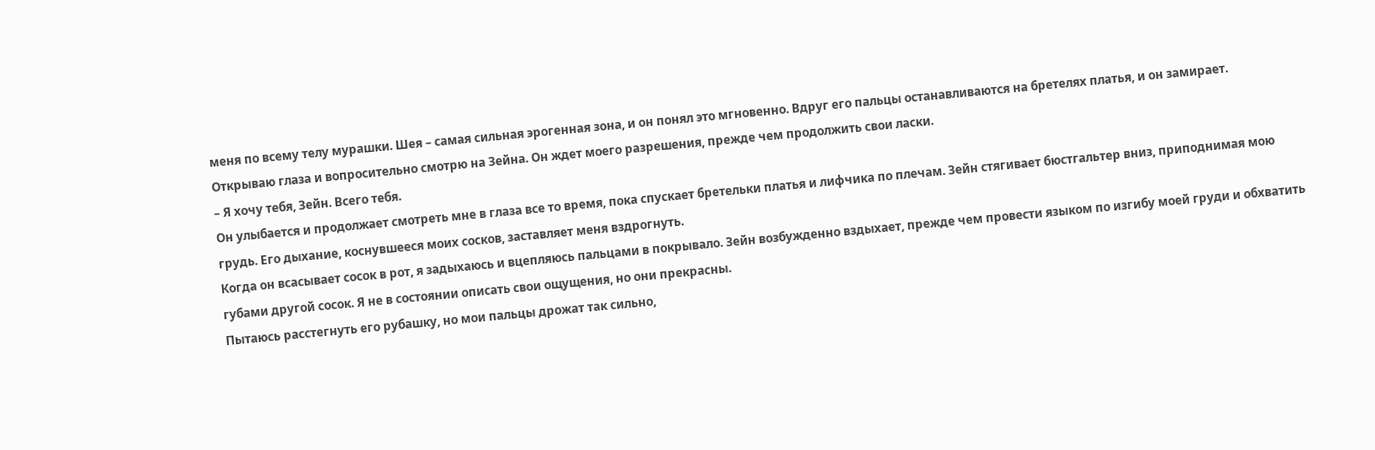меня по всему телу мурашки. Шея – самая сильная эрогенная зона, и он понял это мгновенно. Вдруг его пальцы останавливаются на бретелях платья, и он замирает.
Открываю глаза и вопросительно смотрю на Зейна. Он ждет моего разрешения, прежде чем продолжить свои ласки.
– Я хочу тебя, Зейн. Всего тебя.
Он улыбается и продолжает смотреть мне в глаза все то время, пока спускает бретельки платья и лифчика по плечам. Зейн стягивает бюстгальтер вниз, приподнимая мою грудь. Его дыхание, коснувшееся моих сосков, заставляет меня вздрогнуть.
Когда он всасывает сосок в рот, я задыхаюсь и вцепляюсь пальцами в покрывало. Зейн возбужденно вздыхает, прежде чем провести языком по изгибу моей груди и обхватить губами другой сосок. Я не в состоянии описать свои ощущения, но они прекрасны.
Пытаюсь расстегнуть его рубашку, но мои пальцы дрожат так сильно,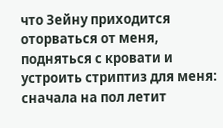что Зейну приходится оторваться от меня, подняться с кровати и устроить стриптиз для меня: сначала на пол летит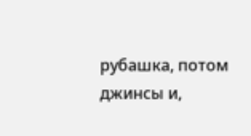рубашка, потом джинсы и,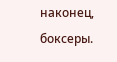наконец, боксеры.